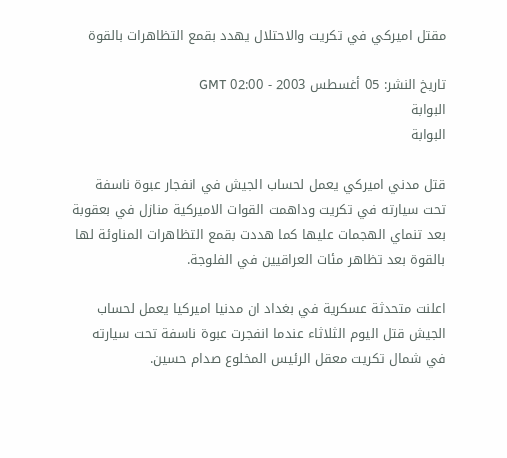مقتل اميركي في تكريت والاحتلال يهدد بقمع التظاهرات بالقوة

تاريخ النشر: 05 أغسطس 2003 - 02:00 GMT
البوابة
البوابة

قتل مدني اميركي يعمل لحساب الجيش في انفجار عبوة ناسفة تحت سيارته في تكريت وداهمت القوات الاميركية منازل في بعقوبة بعد تنماي الهجمات عليها كما هددت بقمع التظاهرات المناوئة لها بالقوة بعد تظاهر مئات العراقيين في الفلوجة.

اعلنت متحدثة عسكرية في بغداد ان مدنيا اميركيا يعمل لحساب الجيش قتل اليوم الثلاثاء عندما انفجرت عبوة ناسفة تحت سيارته في شمال تكريت معقل الرئيس المخلوع صدام حسين.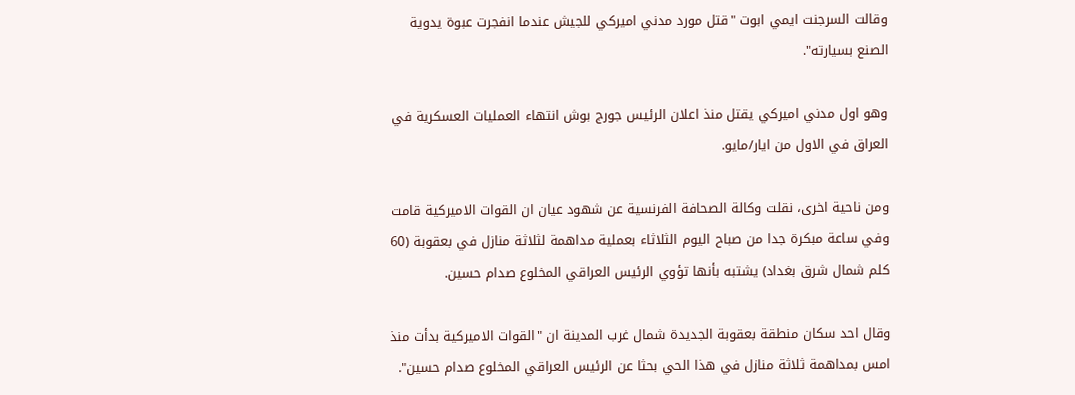وقالت السرجنت ايمي ابوت "قتل مورد مدني اميركي للجيش عندما انفجرت عبوة يدوية الصنع بسيارته".

وهو اول مدني اميركي يقتل منذ اعلان الرئيس جورج بوش انتهاء العمليات العسكرية في العراق في الاول من ايار/مايو.

ومن ناحية اخرى، نقلت وكالة الصحافة الفرنسية عن شهود عيان ان القوات الاميركية قامت وفي ساعة مبكرة جدا من صباح اليوم الثلاثاء بعملية مداهمة لثلاثة منازل في بعقوبة (60 كلم شمال شرق بغداد) يشتبه بأنها تؤوي الرئيس العراقي المخلوع صدام حسين.

وقال احد سكان منطقة بعقوبة الجديدة شمال غرب المدينة ان "القوات الاميركية بدأت منذ امس بمداهمة ثلاثة منازل في هذا الحي بحثا عن الرئيس العراقي المخلوع صدام حسين".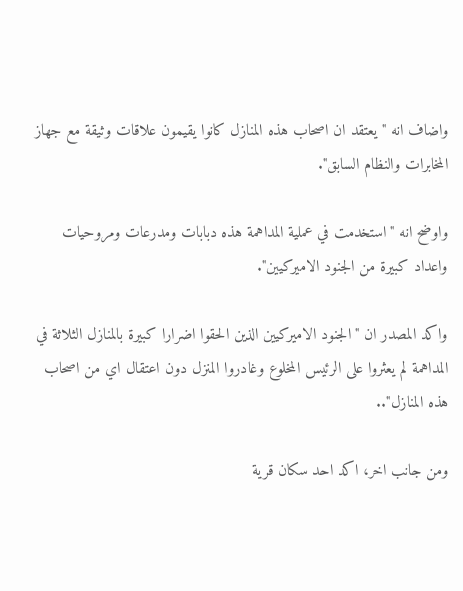واضاف انه "يعتقد ان اصحاب هذه المنازل كانوا يقيمون علاقات وثيقة مع جهاز المخابرات والنظام السابق".

واوضح انه "استخدمت في عملية المداهمة هذه دبابات ومدرعات ومروحيات واعداد كبيرة من الجنود الاميركيين".

واكد المصدر ان "الجنود الاميركيين الذين الحقوا اضرارا كبيرة بالمنازل الثلاثة في المداهمة لم يعثروا على الرئيس المخلوع وغادروا المنزل دون اعتقال اي من اصحاب هذه المنازل"..

ومن جانب اخر، اكد احد سكان قرية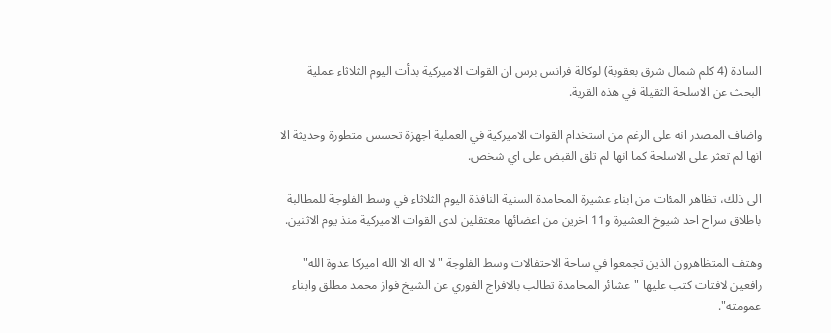السادة (4 كلم شمال شرق بعقوبة) لوكالة فرانس برس ان القوات الاميركية بدأت اليوم الثلاثاء عملية البحث عن الاسلحة الثقيلة في هذه القرية.

واضاف المصدر انه على الرغم من استخدام القوات الاميركية في العملية اجهزة تحسس متطورة وحديثة الا انها لم تعثر على الاسلحة كما انها لم تلق القبض على اي شخص.

الى ذلك، تظاهر المئات من ابناء عشيرة المحامدة السنية النافذة اليوم الثلاثاء في وسط الفلوجة للمطالبة باطلاق سراح احد شيوخ العشيرة و11 اخرين من اعضائها معتقلين لدى القوات الاميركية منذ يوم الاثنين.

وهتف المتظاهرون الذين تجمعوا في ساحة الاحتفالات وسط الفلوجة "لا اله الا الله اميركا عدوة الله" رافعين لافتات كتب عليها "عشائر المحامدة تطالب بالافراج الفوري عن الشيخ فواز محمد مطلق وابناء عمومته".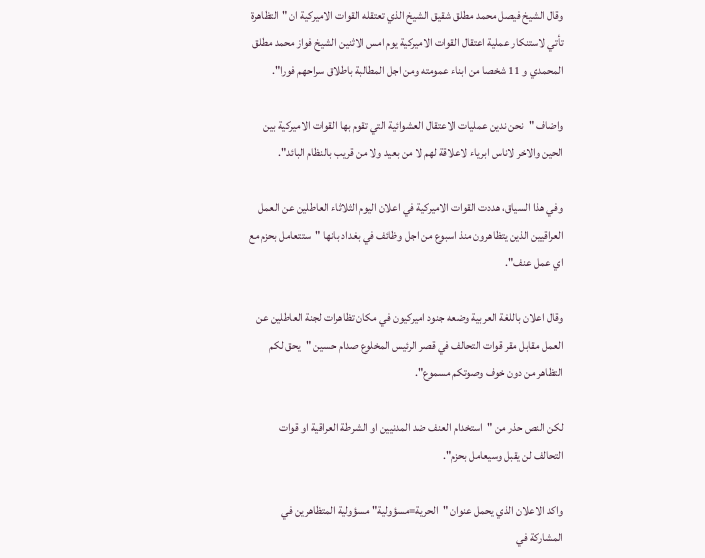وقال الشيخ فيصل محمد مطلق شقيق الشيخ الذي تعتقله القوات الاميركية ان "التظاهرة تأتي لاستنكار عملية اعتقال القوات الاميركية يوم امس الاثنين الشيخ فواز محمد مطلق المحمدي و 11 شخصا من ابناء عمومته ومن اجل المطالبة باطلاق سراحهم فورا".

واضاف "نحن ندين عمليات الاعتقال العشوائية التي تقوم بها القوات الاميركية بين الحين والاخر لاناس ابرياء لاعلاقة لهم لا من بعيد ولا من قريب بالنظام البائد".

وفي هذا السياق، هددت القوات الاميركية في اعلان اليوم الثلاثاء العاطلين عن العمل العراقيين الذين يتظاهرون منذ اسبوع من اجل وظائف في بغداد بانها "ستتعامل بحزم مع اي عمل عنف".

وقال اعلان باللغة العربية وضعه جنود اميركيون في مكان تظاهرات لجنة العاطلين عن العمل مقابل مقر قوات التحالف في قصر الرئيس المخلوع صدام حسين "يحق لكم التظاهر من دون خوف وصوتكم مسموع".

لكن النص حذر من "استخدام العنف ضد المدنيين او الشرطة العراقية او قوات التحالف لن يقبل وسيعامل بحزم".

واكد الاعلان الذي يحمل عنوان "الحرية=مسؤولية" مسؤولية المتظاهرين في المشاركة في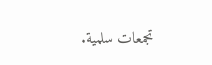تجمعات سلمية.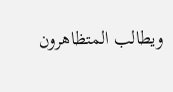ويطالب المتظاهرون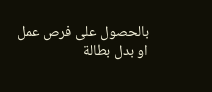بالحصول على فرص عمل او بدل بطالة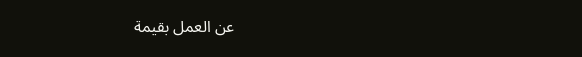عن العمل بقيمة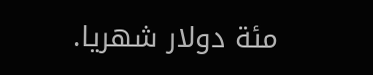مئة دولار شهريا.